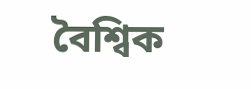বৈশ্বিক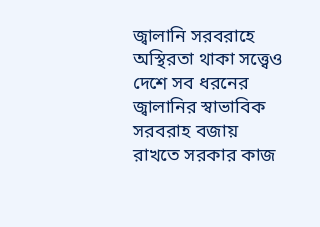জ্বালানি সরবরাহে অস্থিরতা থাকা সত্ত্বেও দেশে সব ধরনের জ্বালানির স্বাভাবিক সরবরাহ বজায় রাখতে সরকার কাজ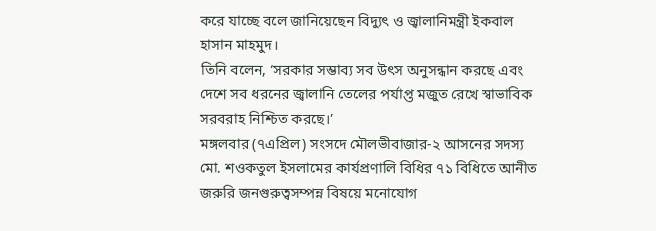করে যাচ্ছে বলে জানিয়েছেন বিদ্যুৎ ও জ্বালানিমন্ত্রী ইকবাল হাসান মাহমুদ।
তিনি বলেন, ‘সরকার সম্ভাব্য সব উৎস অনুসন্ধান করছে এবং দেশে সব ধরনের জ্বালানি তেলের পর্যাপ্ত মজুত রেখে স্বাভাবিক সরবরাহ নিশ্চিত করছে।’
মঙ্গলবার (৭এপ্রিল) সংসদে মৌলভীবাজার-২ আসনের সদস্য মো. শওকতুল ইসলামের কার্যপ্রণালি বিধির ৭১ বিধিতে আনীত জরুরি জনগুরুত্বসম্পন্ন বিষয়ে মনোযোগ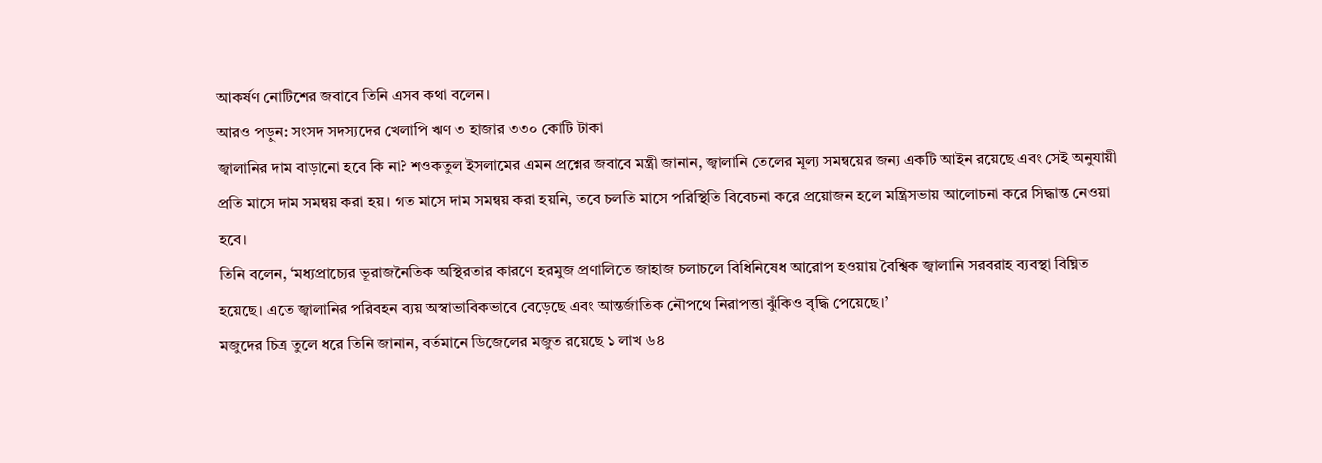আকর্ষণ নোটিশের জবাবে তিনি এসব কথা বলেন।
আরও পড়ুন: সংসদ সদস্যদের খেলাপি ঋণ ৩ হাজার ৩৩০ কোটি টাকা
জ্বালানির দাম বাড়ানো হবে কি না? শওকতুল ইসলামের এমন প্রশ্নের জবাবে মন্ত্রী জানান, জ্বালানি তেলের মূল্য সমন্বয়ের জন্য একটি আইন রয়েছে এবং সেই অনুযায়ী প্রতি মাসে দাম সমন্বয় করা হয়। গত মাসে দাম সমন্বয় করা হয়নি, তবে চলতি মাসে পরিস্থিতি বিবেচনা করে প্রয়োজন হলে মন্ত্রিসভায় আলোচনা করে সিদ্ধান্ত নেওয়া হবে।
তিনি বলেন, ‘মধ্যপ্রাচ্যের ভূরাজনৈতিক অস্থিরতার কারণে হরমুজ প্রণালিতে জাহাজ চলাচলে বিধিনিষেধ আরোপ হওয়ায় বৈশ্বিক জ্বালানি সরবরাহ ব্যবস্থা বিঘ্নিত হয়েছে। এতে জ্বালানির পরিবহন ব্যয় অস্বাভাবিকভাবে বেড়েছে এবং আন্তর্জাতিক নৌপথে নিরাপত্তা ঝুঁকিও বৃদ্ধি পেয়েছে।’
মজুদের চিত্র তুলে ধরে তিনি জানান, বর্তমানে ডিজেলের মজুত রয়েছে ১ লাখ ৬৪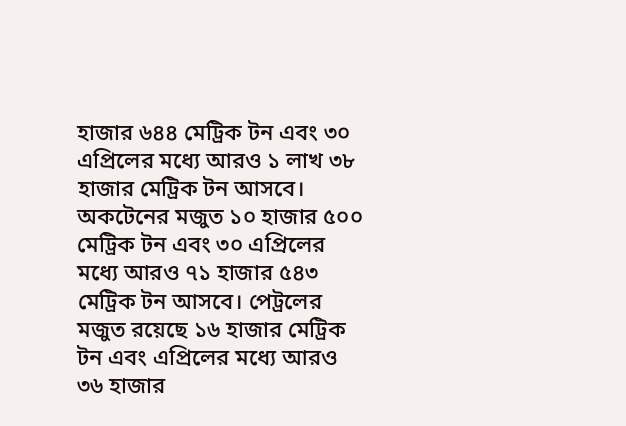হাজার ৬৪৪ মেট্রিক টন এবং ৩০ এপ্রিলের মধ্যে আরও ১ লাখ ৩৮ হাজার মেট্রিক টন আসবে। অকটেনের মজুত ১০ হাজার ৫০০ মেট্রিক টন এবং ৩০ এপ্রিলের মধ্যে আরও ৭১ হাজার ৫৪৩ মেট্রিক টন আসবে। পেট্রলের মজুত রয়েছে ১৬ হাজার মেট্রিক টন এবং এপ্রিলের মধ্যে আরও ৩৬ হাজার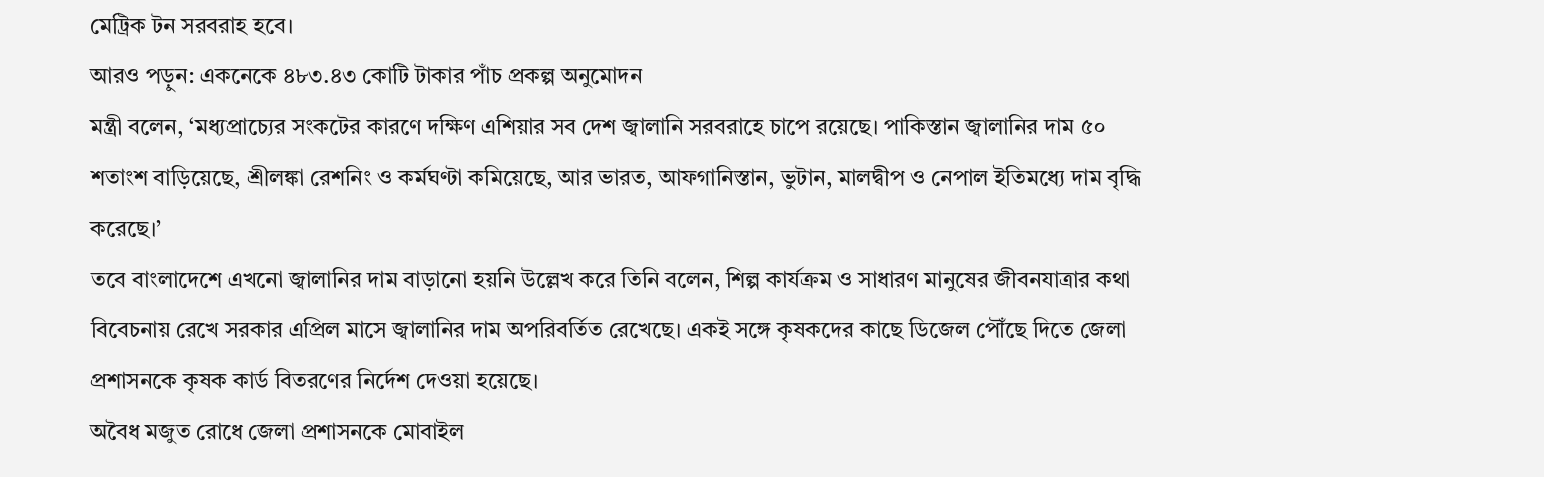মেট্রিক টন সরবরাহ হবে।
আরও পড়ুন: একনেকে ৪৮৩.৪৩ কোটি টাকার পাঁচ প্রকল্প অনুমোদন
মন্ত্রী বলেন, ‘মধ্যপ্রাচ্যের সংকটের কারণে দক্ষিণ এশিয়ার সব দেশ জ্বালানি সরবরাহে চাপে রয়েছে। পাকিস্তান জ্বালানির দাম ৫০ শতাংশ বাড়িয়েছে, শ্রীলঙ্কা রেশনিং ও কর্মঘণ্টা কমিয়েছে, আর ভারত, আফগানিস্তান, ভুটান, মালদ্বীপ ও নেপাল ইতিমধ্যে দাম বৃদ্ধি করেছে।’
তবে বাংলাদেশে এখনো জ্বালানির দাম বাড়ানো হয়নি উল্লেখ করে তিনি বলেন, শিল্প কার্যক্রম ও সাধারণ মানুষের জীবনযাত্রার কথা বিবেচনায় রেখে সরকার এপ্রিল মাসে জ্বালানির দাম অপরিবর্তিত রেখেছে। একই সঙ্গে কৃষকদের কাছে ডিজেল পৌঁছে দিতে জেলা প্রশাসনকে কৃষক কার্ড বিতরণের নির্দেশ দেওয়া হয়েছে।
অবৈধ মজুত রোধে জেলা প্রশাসনকে মোবাইল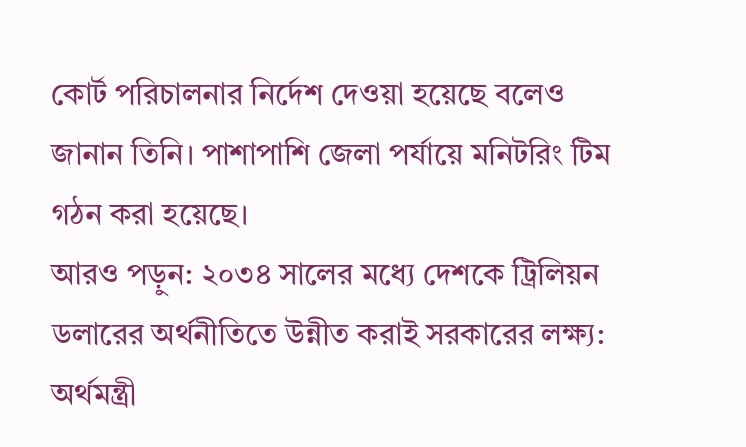কোর্ট পরিচালনার নির্দেশ দেওয়া হয়েছে বলেও জানান তিনি। পাশাপাশি জেলা পর্যায়ে মনিটরিং টিম গঠন করা হয়েছে।
আরও পড়ুন: ২০৩৪ সালের মধ্যে দেশকে ট্রিলিয়ন ডলারের অর্থনীতিতে উন্নীত করাই সরকারের লক্ষ্য: অর্থমন্ত্রী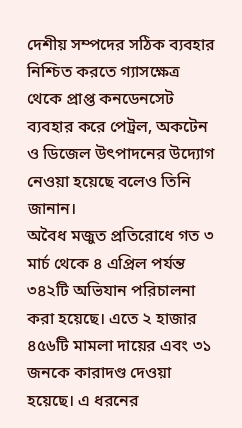দেশীয় সম্পদের সঠিক ব্যবহার নিশ্চিত করতে গ্যাসক্ষেত্র থেকে প্রাপ্ত কনডেনসেট ব্যবহার করে পেট্রল, অকটেন ও ডিজেল উৎপাদনের উদ্যোগ নেওয়া হয়েছে বলেও তিনি জানান।
অবৈধ মজুত প্রতিরোধে গত ৩ মার্চ থেকে ৪ এপ্রিল পর্যন্ত ৩৪২টি অভিযান পরিচালনা করা হয়েছে। এতে ২ হাজার ৪৫৬টি মামলা দায়ের এবং ৩১ জনকে কারাদণ্ড দেওয়া হয়েছে। এ ধরনের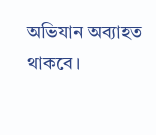অভিযান অব্যাহত থাকবে।